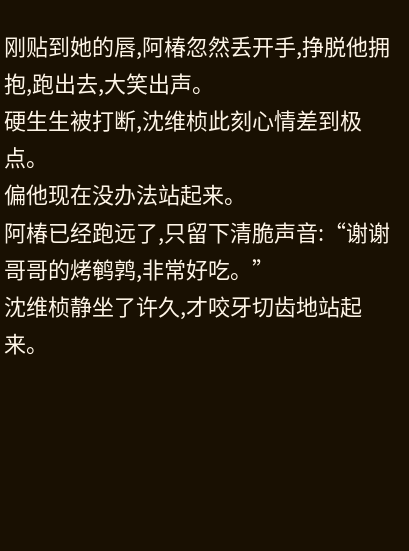刚贴到她的唇,阿椿忽然丢开手,挣脱他拥抱,跑出去,大笑出声。
硬生生被打断,沈维桢此刻心情差到极点。
偏他现在没办法站起来。
阿椿已经跑远了,只留下清脆声音:“谢谢哥哥的烤鹌鹑,非常好吃。”
沈维桢静坐了许久,才咬牙切齿地站起来。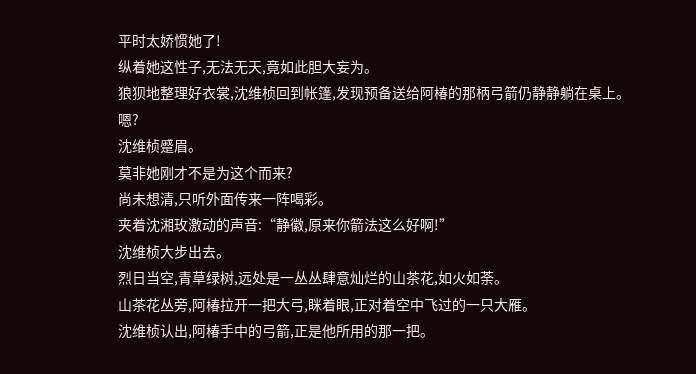平时太娇惯她了!
纵着她这性子,无法无天,竟如此胆大妄为。
狼狈地整理好衣裳,沈维桢回到帐篷,发现预备送给阿椿的那柄弓箭仍静静躺在桌上。
嗯?
沈维桢蹙眉。
莫非她刚才不是为这个而来?
尚未想清,只听外面传来一阵喝彩。
夹着沈湘玫激动的声音:“静徽,原来你箭法这么好啊!”
沈维桢大步出去。
烈日当空,青草绿树,远处是一丛丛肆意灿烂的山茶花,如火如荼。
山茶花丛旁,阿椿拉开一把大弓,眯着眼,正对着空中飞过的一只大雁。
沈维桢认出,阿椿手中的弓箭,正是他所用的那一把。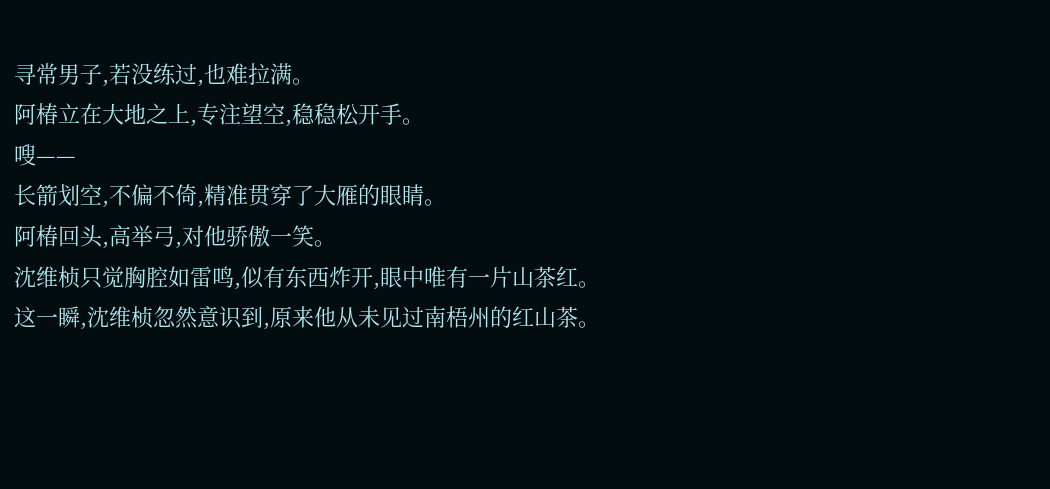寻常男子,若没练过,也难拉满。
阿椿立在大地之上,专注望空,稳稳松开手。
嗖——
长箭划空,不偏不倚,精准贯穿了大雁的眼睛。
阿椿回头,高举弓,对他骄傲一笑。
沈维桢只觉胸腔如雷鸣,似有东西炸开,眼中唯有一片山茶红。
这一瞬,沈维桢忽然意识到,原来他从未见过南梧州的红山茶。